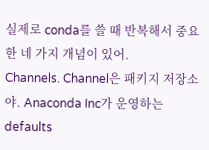실제로 conda를 쓸 때 반복해서 중요한 네 가지 개념이 있어.
Channels. Channel은 패키지 저장소야. Anaconda Inc가 운영하는 defaults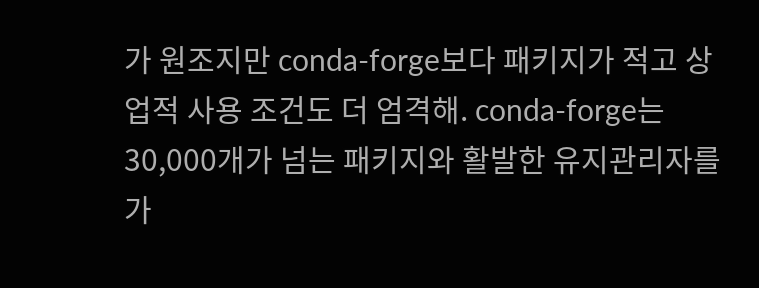가 원조지만 conda-forge보다 패키지가 적고 상업적 사용 조건도 더 엄격해. conda-forge는 30,000개가 넘는 패키지와 활발한 유지관리자를 가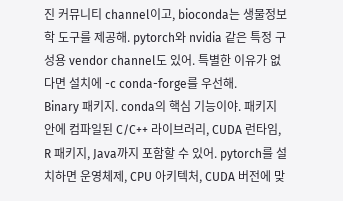진 커뮤니티 channel이고, bioconda는 생물정보학 도구를 제공해. pytorch와 nvidia 같은 특정 구성용 vendor channel도 있어. 특별한 이유가 없다면 설치에 -c conda-forge를 우선해.
Binary 패키지. conda의 핵심 기능이야. 패키지 안에 컴파일된 C/C++ 라이브러리, CUDA 런타임, R 패키지, Java까지 포함할 수 있어. pytorch를 설치하면 운영체제, CPU 아키텍처, CUDA 버전에 맞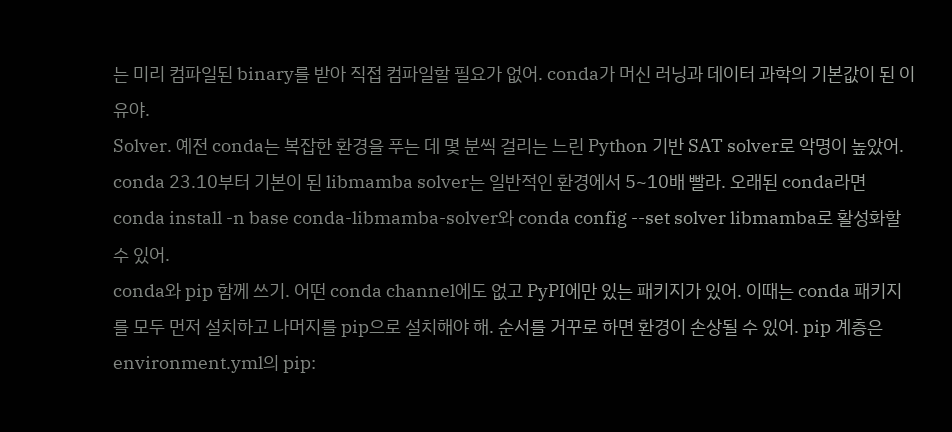는 미리 컴파일된 binary를 받아 직접 컴파일할 필요가 없어. conda가 머신 러닝과 데이터 과학의 기본값이 된 이유야.
Solver. 예전 conda는 복잡한 환경을 푸는 데 몇 분씩 걸리는 느린 Python 기반 SAT solver로 악명이 높았어. conda 23.10부터 기본이 된 libmamba solver는 일반적인 환경에서 5~10배 빨라. 오래된 conda라면 conda install -n base conda-libmamba-solver와 conda config --set solver libmamba로 활성화할 수 있어.
conda와 pip 함께 쓰기. 어떤 conda channel에도 없고 PyPI에만 있는 패키지가 있어. 이때는 conda 패키지를 모두 먼저 설치하고 나머지를 pip으로 설치해야 해. 순서를 거꾸로 하면 환경이 손상될 수 있어. pip 계층은 environment.yml의 pip: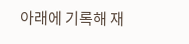아래에 기록해 재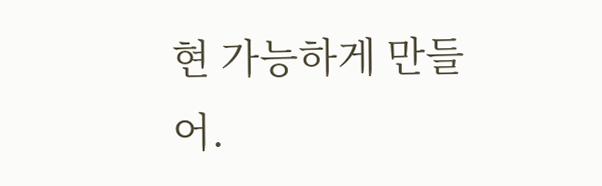현 가능하게 만들어.